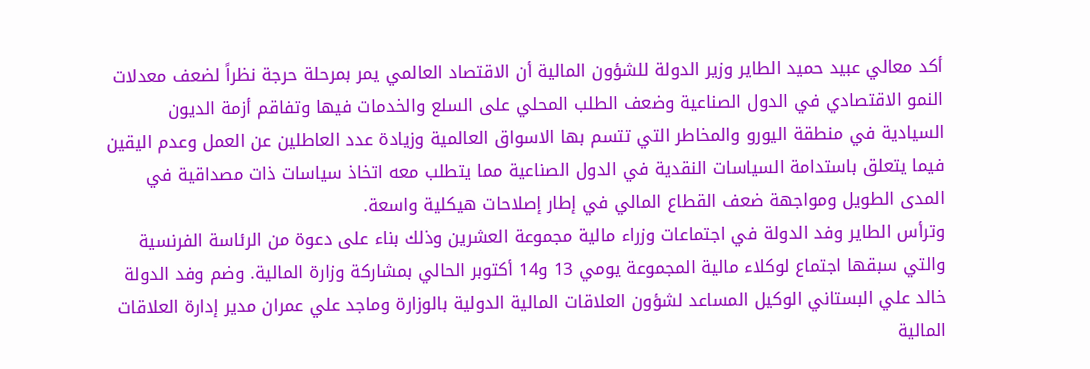أكد معالي عبيد حميد الطاير وزير الدولة للشؤون المالية أن الاقتصاد العالمي يمر بمرحلة حرجة نظراً لضعف معدلات النمو الاقتصادي في الدول الصناعية وضعف الطلب المحلي على السلع والخدمات فيها وتفاقم أزمة الديون السيادية في منطقة اليورو والمخاطر التي تتسم بها الاسواق العالمية وزيادة عدد العاطلين عن العمل وعدم اليقين فيما يتعلق باستدامة السياسات النقدية في الدول الصناعية مما يتطلب معه اتخاذ سياسات ذات مصداقية في المدى الطويل ومواجهة ضعف القطاع المالي في إطار إصلاحات هيكلية واسعة.
وترأس الطاير وفد الدولة في اجتماعات وزراء مالية مجموعة العشرين وذلك بناء على دعوة من الرئاسة الفرنسية والتي سبقها اجتماع لوكلاء مالية المجموعة يومي 13 و14 أكتوبر الحالي بمشاركة وزارة المالية. وضم وفد الدولة خالد علي البستاني الوكيل المساعد لشؤون العلاقات المالية الدولية بالوزارة وماجد علي عمران مدير إدارة العلاقات المالية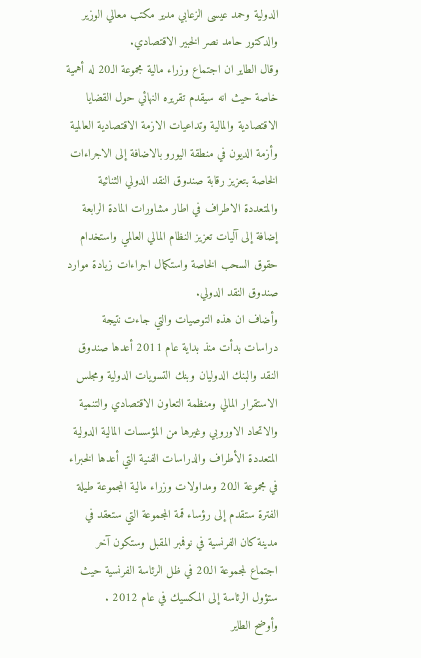الدولية وحمد عيسى الزعابي مدير مكتب معالي الوزير والدكتور حامد نصر الخبير الاقتصادي.
وقال الطاير ان اجتماع وزراء مالية مجموعة الـ20 له أهمية خاصة حيث انه سيقدم تقريره النهائي حول القضايا الاقتصادية والمالية وتداعيات الازمة الاقتصادية العالمية وأزمة الديون في منطقة اليورو بالاضافة إلى الاجراءات الخاصة بتعزيز رقابة صندوق النقد الدولي الثنائية والمتعددة الاطراف في اطار مشاورات المادة الرابعة إضافة إلى آليات تعزيز النظام المالي العالمي واستخدام حقوق السحب الخاصة واستكمال اجراءات زيادة موارد صندوق النقد الدولي.
وأضاف ان هذه التوصيات والتي جاءت نتيجة دراسات بدأت منذ بداية عام 2011 أعدها صندوق النقد والبنك الدوليان وبنك التسويات الدولية ومجلس الاستقرار المالي ومنظمة التعاون الاقتصادي والتنمية والاتحاد الاوروبي وغيرها من المؤسسات المالية الدولية المتعددة الأطراف والدراسات الفنية التي أعدها الخبراء في مجموعة الـ20 ومداولات وزراء مالية المجموعة طيلة الفترة ستقدم إلى رؤساء قمة المجموعة التي ستعقد في مدينة كان الفرنسية في نوفمبر المقبل وستكون آخر اجتماع لمجموعة الـ20 في ظل الرئاسة الفرنسية حيث ستؤول الرئاسة إلى المكسيك في عام 2012 .
وأوضح الطاير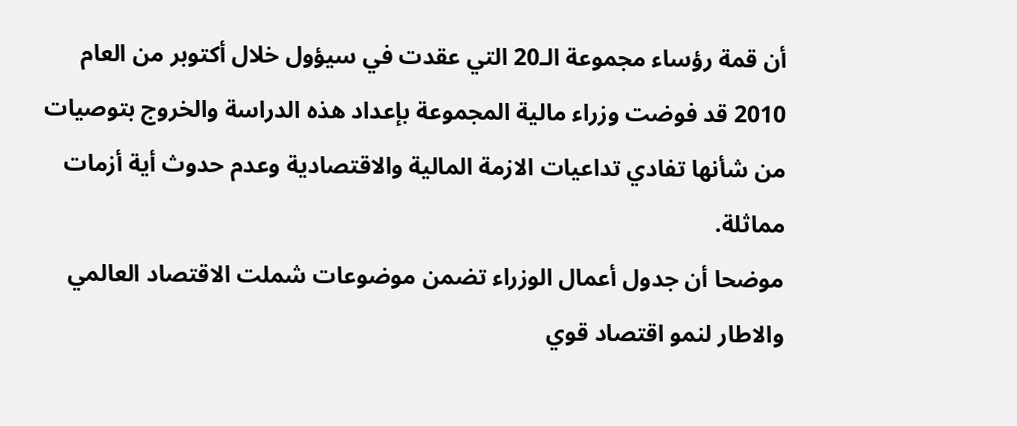أن قمة رؤساء مجموعة الـ20 التي عقدت في سيؤول خلال أكتوبر من العام 2010 قد فوضت وزراء مالية المجموعة بإعداد هذه الدراسة والخروج بتوصيات من شأنها تفادي تداعيات الازمة المالية والاقتصادية وعدم حدوث أية أزمات مماثلة.
موضحا أن جدول أعمال الوزراء تضمن موضوعات شملت الاقتصاد العالمي والاطار لنمو اقتصاد قوي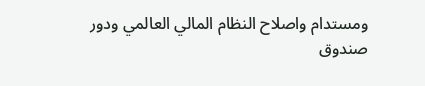ومستدام واصلاح النظام المالي العالمي ودور صندوق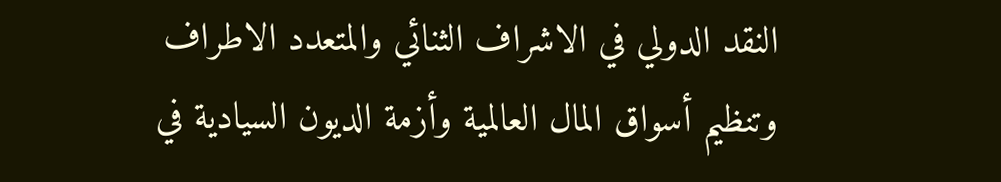النقد الدولي في الاشراف الثنائي والمتعدد الاطراف وتنظيم أسواق المال العالمية وأزمة الديون السيادية في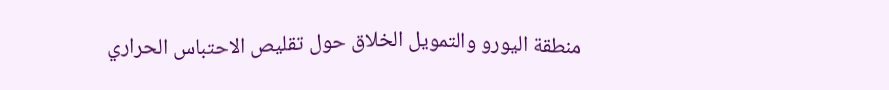منطقة اليورو والتمويل الخلاق حول تقليص الاحتباس الحراري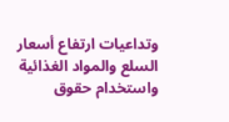وتداعيات ارتفاع أسعار السلع والمواد الغذائية واستخدام حقوق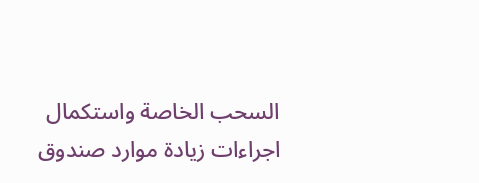السحب الخاصة واستكمال اجراءات زيادة موارد صندوق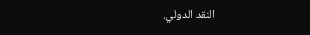النقد الدولي.